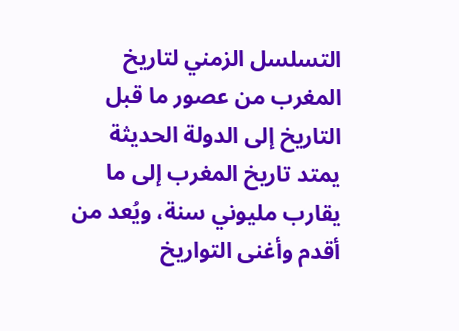التسلسل الزمني لتاريخ المغرب من عصور ما قبل التاريخ إلى الدولة الحديثة
يمتد تاريخ المغرب إلى ما يقارب مليوني سنة، ويُعد من أقدم وأغنى التواريخ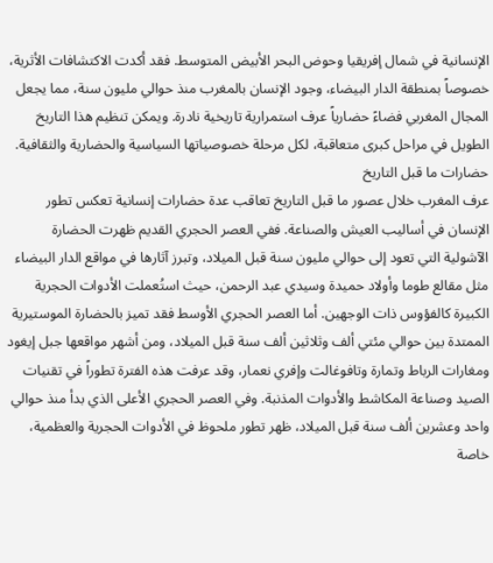الإنسانية في شمال إفريقيا وحوض البحر الأبيض المتوسط. فقد أكدت الاكتشافات الأثرية، خصوصاً بمنطقة الدار البيضاء، وجود الإنسان بالمغرب منذ حوالي مليون سنة، مما يجعل المجال المغربي فضاءً حضارياً عرف استمرارية تاريخية نادرة. ويمكن تنظيم هذا التاريخ الطويل في مراحل كبرى متعاقبة، لكل مرحلة خصوصياتها السياسية والحضارية والثقافية.
حضارات ما قبل التاريخ
عرف المغرب خلال عصور ما قبل التاريخ تعاقب عدة حضارات إنسانية تعكس تطور الإنسان في أساليب العيش والصناعة. ففي العصر الحجري القديم ظهرت الحضارة الآشولية التي تعود إلى حوالي مليون سنة قبل الميلاد، وتبرز آثارها في مواقع الدار البيضاء مثل مقالع طوما وأولاد حميدة وسيدي عبد الرحمن، حيث استُعملت الأدوات الحجرية الكبيرة كالفؤوس ذات الوجهين. أما العصر الحجري الأوسط فقد تميز بالحضارة الموستيرية الممتدة بين حوالي مئتي ألف وثلاثين ألف سنة قبل الميلاد، ومن أشهر مواقعها جبل إيغود ومغارات الرباط وتمارة وتافوغالت وإفري نعمار، وقد عرفت هذه الفترة تطوراً في تقنيات الصيد وصناعة المكاشط والأدوات المذنبة. وفي العصر الحجري الأعلى الذي بدأ منذ حوالي واحد وعشرين ألف سنة قبل الميلاد، ظهر تطور ملحوظ في الأدوات الحجرية والعظمية، خاصة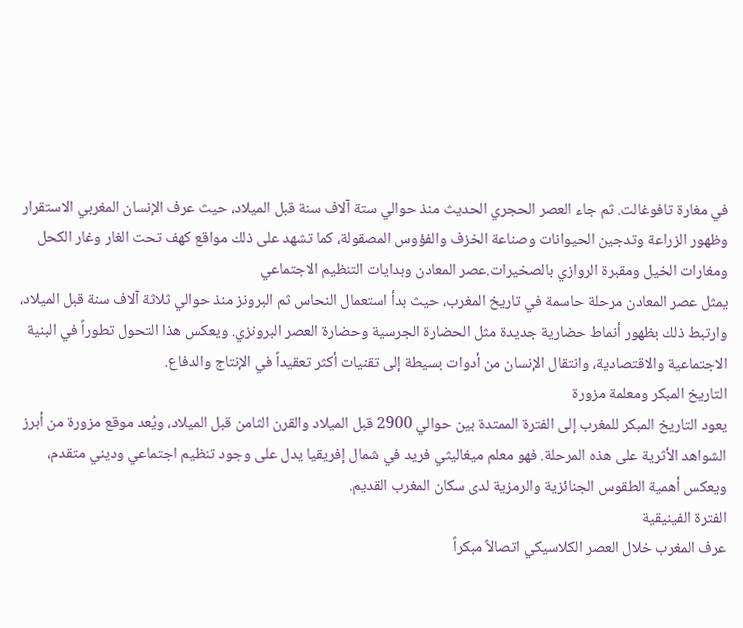في مغارة تافوغالت. ثم جاء العصر الحجري الحديث منذ حوالي ستة آلاف سنة قبل الميلاد، حيث عرف الإنسان المغربي الاستقرار وظهور الزراعة وتدجين الحيوانات وصناعة الخزف والفؤوس المصقولة، كما تشهد على ذلك مواقع كهف تحت الغار وغار الكحل ومغارات الخيل ومقبرة الروازي بالصخيرات.عصر المعادن وبدايات التنظيم الاجتماعي
يمثل عصر المعادن مرحلة حاسمة في تاريخ المغرب، حيث بدأ استعمال النحاس ثم البرونز منذ حوالي ثلاثة آلاف سنة قبل الميلاد، وارتبط ذلك بظهور أنماط حضارية جديدة مثل الحضارة الجرسية وحضارة العصر البرونزي. ويعكس هذا التحول تطوراً في البنية الاجتماعية والاقتصادية، وانتقال الإنسان من أدوات بسيطة إلى تقنيات أكثر تعقيداً في الإنتاج والدفاع.
التاريخ المبكر ومعلمة مزورة
يعود التاريخ المبكر للمغرب إلى الفترة الممتدة بين حوالي 2900 قبل الميلاد والقرن الثامن قبل الميلاد، ويُعد موقع مزورة من أبرز الشواهد الأثرية على هذه المرحلة. فهو معلم ميغاليثي فريد في شمال إفريقيا يدل على وجود تنظيم اجتماعي وديني متقدم، ويعكس أهمية الطقوس الجنائزية والرمزية لدى سكان المغرب القديم.
الفترة الفينيقية
عرف المغرب خلال العصر الكلاسيكي اتصالاً مبكراً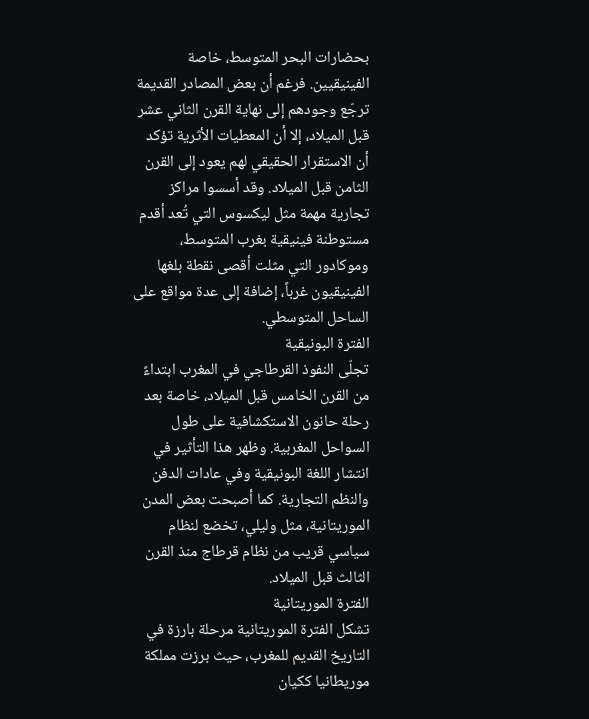بحضارات البحر المتوسط، خاصة الفينيقيين. فرغم أن بعض المصادر القديمة ترجّع وجودهم إلى نهاية القرن الثاني عشر قبل الميلاد، إلا أن المعطيات الأثرية تؤكد أن الاستقرار الحقيقي لهم يعود إلى القرن الثامن قبل الميلاد. وقد أسسوا مراكز تجارية مهمة مثل ليكسوس التي تُعد أقدم مستوطنة فينيقية بغرب المتوسط، وموكادور التي مثلت أقصى نقطة بلغها الفينيقيون غرباً، إضافة إلى عدة مواقع على الساحل المتوسطي.
الفترة البونيقية
تجلّى النفوذ القرطاجي في المغرب ابتداءً من القرن الخامس قبل الميلاد، خاصة بعد رحلة حانون الاستكشافية على طول السواحل المغربية. وظهر هذا التأثير في انتشار اللغة البونيقية وفي عادات الدفن والنظم التجارية. كما أصبحت بعض المدن الموريتانية، مثل وليلي، تخضع لنظام سياسي قريب من نظام قرطاج منذ القرن الثالث قبل الميلاد.
الفترة الموريتانية
تشكل الفترة الموريتانية مرحلة بارزة في التاريخ القديم للمغرب، حيث برزت مملكة موريطانيا ككيان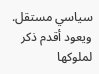سياسي مستقل. ويعود أقدم ذكر لملوكها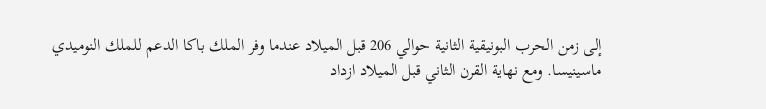إلى زمن الحرب البونيقية الثانية حوالي 206 قبل الميلاد عندما وفر الملك باكا الدعم للملك النوميدي ماسينيسا. ومع نهاية القرن الثاني قبل الميلاد ازداد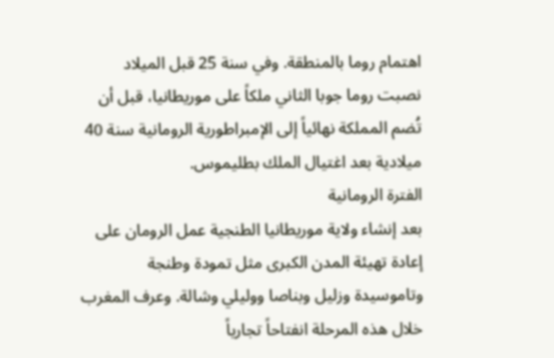اهتمام روما بالمنطقة. وفي سنة 25 قبل الميلاد نصبت روما جوبا الثاني ملكاً على موريطانيا، قبل أن تُضم المملكة نهائياً إلى الإمبراطورية الرومانية سنة 40 ميلادية بعد اغتيال الملك بطليموس.
الفترة الرومانية
بعد إنشاء ولاية موريطانيا الطنجية عمل الرومان على إعادة تهيئة المدن الكبرى مثل تمودة وطنجة وتاموسيدة وزليل وبناصا ووليلي وشالة. وعرف المغرب خلال هذه المرحلة انفتاحاً تجارياً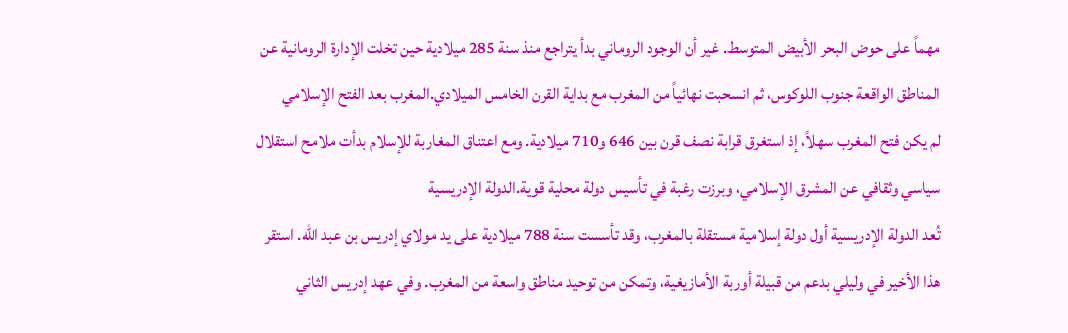مهماً على حوض البحر الأبيض المتوسط. غير أن الوجود الروماني بدأ يتراجع منذ سنة 285 ميلادية حين تخلت الإدارة الرومانية عن المناطق الواقعة جنوب اللوكوس، ثم انسحبت نهائياً من المغرب مع بداية القرن الخامس الميلادي.المغرب بعد الفتح الإسلامي
لم يكن فتح المغرب سهلاً، إذ استغرق قرابة نصف قرن بين 646 و710 ميلادية. ومع اعتناق المغاربة للإسلام بدأت ملامح استقلال سياسي وثقافي عن المشرق الإسلامي، وبرزت رغبة في تأسيس دولة محلية قوية.الدولة الإدريسية
تُعد الدولة الإدريسية أول دولة إسلامية مستقلة بالمغرب، وقد تأسست سنة 788 ميلادية على يد مولاي إدريس بن عبد الله. استقر هذا الأخير في وليلي بدعم من قبيلة أوربة الأمازيغية، وتمكن من توحيد مناطق واسعة من المغرب. وفي عهد إدريس الثاني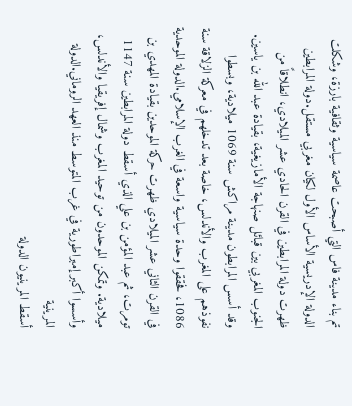تم بناء مدينة فاس التي أصبحت عاصمة سياسية وثقافية بارزة، وشكلت الدولة الإدريسية الأساس الأول لكيان مغربي مستقل.دولة المرابطين
ظهرت دولة المرابطين في القرن الحادي عشر الميلادي، انطلاقاً من الجنوب المغربي بين قبائل صنهاجة الأمازيغية، بقيادة عبد الله بن ياسين. وقد أسس المرابطون مدينة مراكش سنة 1069 ميلادية، وبسطوا نفوذهم على المغرب والأندلس، خاصة بعد تدخلهم في معركة الزلاقة سنة 1086، فحققوا وحدة سياسية واسعة في الغرب الإسلامي.الدولة الموحدية
في القرن الثاني عشر الميلادي ظهرت حركة الموحدين بقيادة المهدي بن تومرت، ثم عبد المؤمن بن علي الذي أسقط دولة المرابطين سنة 1147 ميلادية. وتمكن الموحدون من توحيد المغرب وشمال إفريقيا والأندلس، وأسسوا أكبر إمبراطورية في غرب المتوسط منذ العهد الروماني.الدولة المرينية
أسقط المرينيون الدولة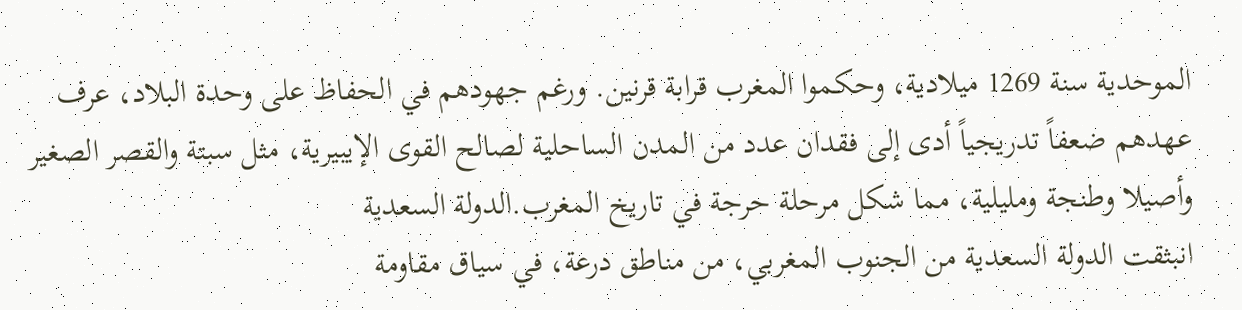الموحدية سنة 1269 ميلادية، وحكموا المغرب قرابة قرنين. ورغم جهودهم في الحفاظ على وحدة البلاد، عرف عهدهم ضعفاً تدريجياً أدى إلى فقدان عدد من المدن الساحلية لصالح القوى الإيبيرية، مثل سبتة والقصر الصغير وأصيلا وطنجة ومليلية، مما شكل مرحلة حرجة في تاريخ المغرب.الدولة السعدية
انبثقت الدولة السعدية من الجنوب المغربي، من مناطق درعة، في سياق مقاومة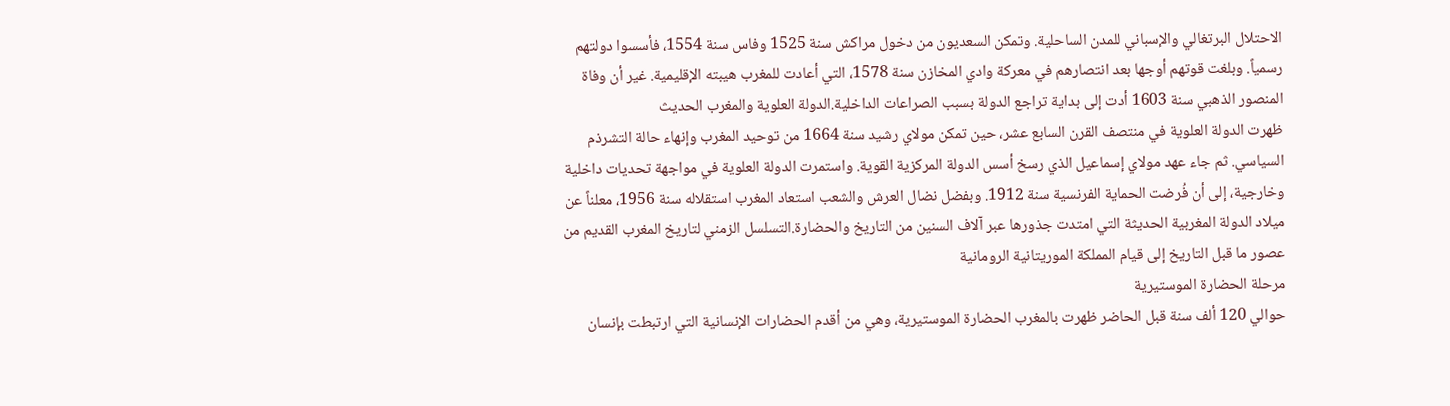الاحتلال البرتغالي والإسباني للمدن الساحلية. وتمكن السعديون من دخول مراكش سنة 1525 وفاس سنة 1554، فأسسوا دولتهم رسمياً. وبلغت قوتهم أوجها بعد انتصارهم في معركة وادي المخازن سنة 1578، التي أعادت للمغرب هيبته الإقليمية. غير أن وفاة المنصور الذهبي سنة 1603 أدت إلى بداية تراجع الدولة بسبب الصراعات الداخلية.الدولة العلوية والمغرب الحديث
ظهرت الدولة العلوية في منتصف القرن السابع عشر، حين تمكن مولاي رشيد سنة 1664 من توحيد المغرب وإنهاء حالة التشرذم السياسي. ثم جاء عهد مولاي إسماعيل الذي رسخ أسس الدولة المركزية القوية. واستمرت الدولة العلوية في مواجهة تحديات داخلية وخارجية، إلى أن فُرضت الحماية الفرنسية سنة 1912. وبفضل نضال العرش والشعب استعاد المغرب استقلاله سنة 1956، معلناً عن ميلاد الدولة المغربية الحديثة التي امتدت جذورها عبر آلاف السنين من التاريخ والحضارة.التسلسل الزمني لتاريخ المغرب القديم من عصور ما قبل التاريخ إلى قيام المملكة الموريتانية الرومانية
مرحلة الحضارة الموستيرية
حوالي 120 ألف سنة قبل الحاضر ظهرت بالمغرب الحضارة الموستيرية، وهي من أقدم الحضارات الإنسانية التي ارتبطت بإنسان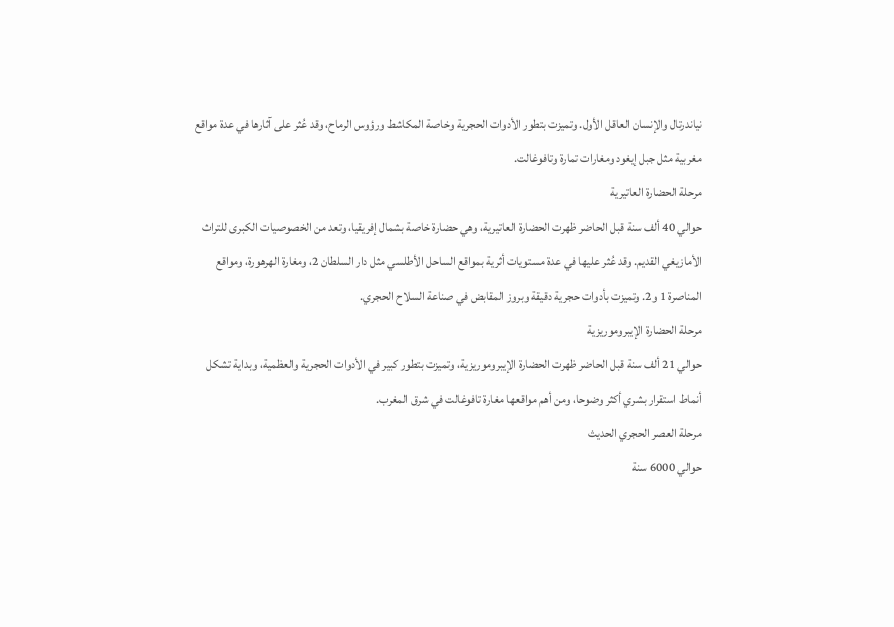نياندرتال والإنسان العاقل الأول. وتميزت بتطور الأدوات الحجرية وخاصة المكاشط ورؤوس الرماح، وقد عُثر على آثارها في عدة مواقع مغربية مثل جبل إيغود ومغارات تمارة وتافوغالت.
مرحلة الحضارة العاتيرية
حوالي 40 ألف سنة قبل الحاضر ظهرت الحضارة العاتيرية، وهي حضارة خاصة بشمال إفريقيا، وتعد من الخصوصيات الكبرى للتراث الأمازيغي القديم. وقد عُثر عليها في عدة مستويات أثرية بمواقع الساحل الأطلسي مثل دار السلطان 2، ومغارة الهرهورة، ومواقع المناصرة 1 و2. وتميزت بأدوات حجرية دقيقة وبروز المقابض في صناعة السلاح الحجري.
مرحلة الحضارة الإيبروموريزية
حوالي 21 ألف سنة قبل الحاضر ظهرت الحضارة الإيبروموريزية، وتميزت بتطور كبير في الأدوات الحجرية والعظمية، وبداية تشكل أنماط استقرار بشري أكثر وضوحا، ومن أهم مواقعها مغارة تافوغالت في شرق المغرب.
مرحلة العصر الحجري الحديث
حوالي 6000 سنة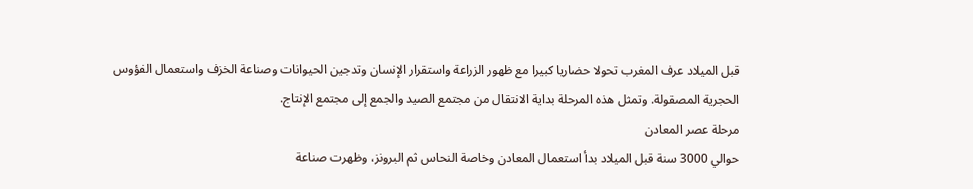قبل الميلاد عرف المغرب تحولا حضاريا كبيرا مع ظهور الزراعة واستقرار الإنسان وتدجين الحيوانات وصناعة الخزف واستعمال الفؤوس الحجرية المصقولة. وتمثل هذه المرحلة بداية الانتقال من مجتمع الصيد والجمع إلى مجتمع الإنتاج.
مرحلة عصر المعادن
حوالي 3000 سنة قبل الميلاد بدأ استعمال المعادن وخاصة النحاس ثم البرونز، وظهرت صناعة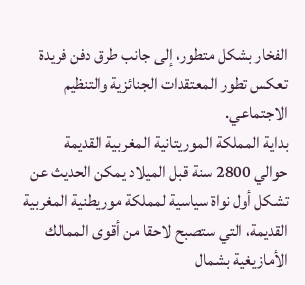الفخار بشكل متطور، إلى جانب طرق دفن فريدة تعكس تطور المعتقدات الجنائزية والتنظيم الاجتماعي.
بداية المملكة الموريتانية المغربية القديمة
حوالي 2800 سنة قبل الميلاد يمكن الحديث عن تشكل أول نواة سياسية لمملكة موريطنية المغربية القديمة، التي ستصبح لاحقا من أقوى الممالك الأمازيغية بشمال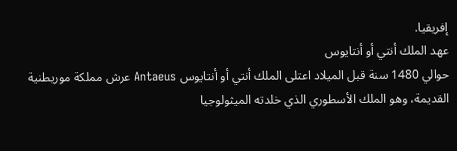إفريقيا.
عهد الملك أنتي أو أنتايوس
حوالي 1480 سنة قبل الميلاد اعتلى الملك أنتي أو أنتايوس Antaeus عرش مملكة موريطنية القديمة، وهو الملك الأسطوري الذي خلدته الميثولوجيا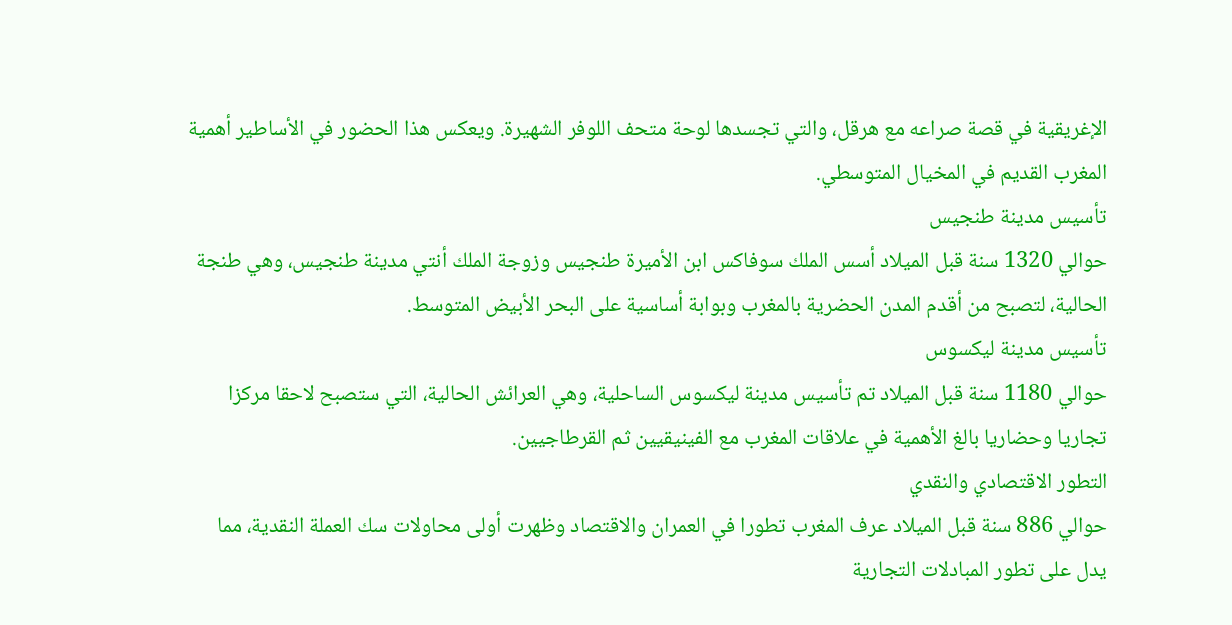الإغريقية في قصة صراعه مع هرقل، والتي تجسدها لوحة متحف اللوفر الشهيرة. ويعكس هذا الحضور في الأساطير أهمية المغرب القديم في المخيال المتوسطي.
تأسيس مدينة طنجيس
حوالي 1320 سنة قبل الميلاد أسس الملك سوفاكس ابن الأميرة طنجيس وزوجة الملك أنتي مدينة طنجيس، وهي طنجة الحالية، لتصبح من أقدم المدن الحضرية بالمغرب وبوابة أساسية على البحر الأبيض المتوسط.
تأسيس مدينة ليكسوس
حوالي 1180 سنة قبل الميلاد تم تأسيس مدينة ليكسوس الساحلية، وهي العرائش الحالية، التي ستصبح لاحقا مركزا تجاريا وحضاريا بالغ الأهمية في علاقات المغرب مع الفينيقيين ثم القرطاجيين.
التطور الاقتصادي والنقدي
حوالي 886 سنة قبل الميلاد عرف المغرب تطورا في العمران والاقتصاد وظهرت أولى محاولات سك العملة النقدية، مما يدل على تطور المبادلات التجارية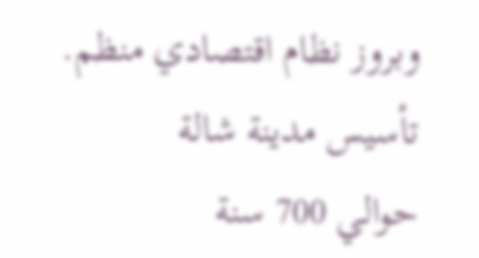وبروز نظام اقتصادي منظم.
تأسيس مدينة شالة
حوالي 700 سنة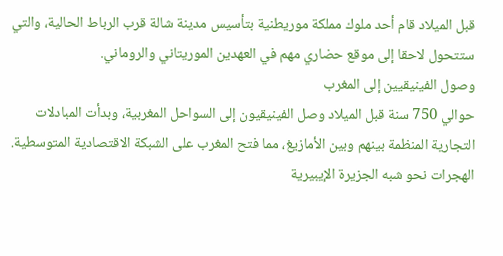قبل الميلاد قام أحد ملوك مملكة موريطنية بتأسيس مدينة شالة قرب الرباط الحالية، والتي ستتحول لاحقا إلى موقع حضاري مهم في العهدين الموريتاني والروماني.
وصول الفينيقيين إلى المغرب
حوالي 750 سنة قبل الميلاد وصل الفينيقيون إلى السواحل المغربية، وبدأت المبادلات التجارية المنظمة بينهم وبين الأمازيغ، مما فتح المغرب على الشبكة الاقتصادية المتوسطية.
الهجرات نحو شبه الجزيرة الإيبيرية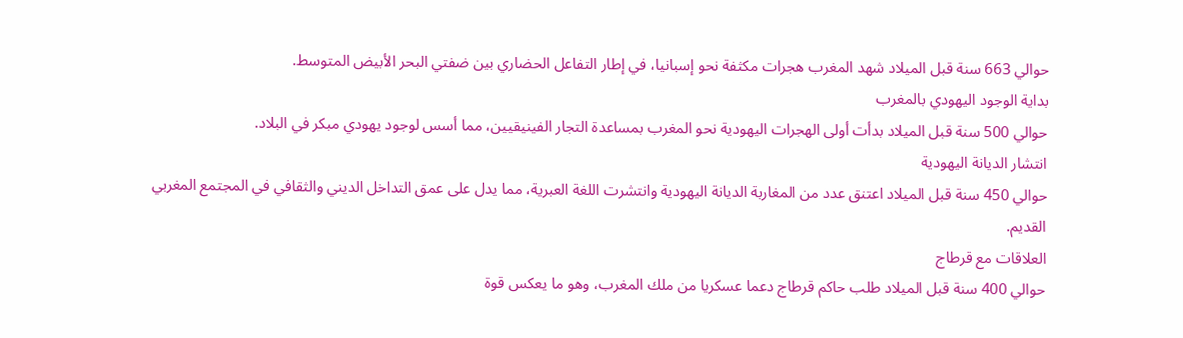حوالي 663 سنة قبل الميلاد شهد المغرب هجرات مكثفة نحو إسبانيا، في إطار التفاعل الحضاري بين ضفتي البحر الأبيض المتوسط.
بداية الوجود اليهودي بالمغرب
حوالي 500 سنة قبل الميلاد بدأت أولى الهجرات اليهودية نحو المغرب بمساعدة التجار الفينيقيين، مما أسس لوجود يهودي مبكر في البلاد.
انتشار الديانة اليهودية
حوالي 450 سنة قبل الميلاد اعتنق عدد من المغاربة الديانة اليهودية وانتشرت اللغة العبرية، مما يدل على عمق التداخل الديني والثقافي في المجتمع المغربي القديم.
العلاقات مع قرطاج
حوالي 400 سنة قبل الميلاد طلب حاكم قرطاج دعما عسكريا من ملك المغرب، وهو ما يعكس قوة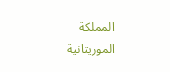المملكة الموريتانية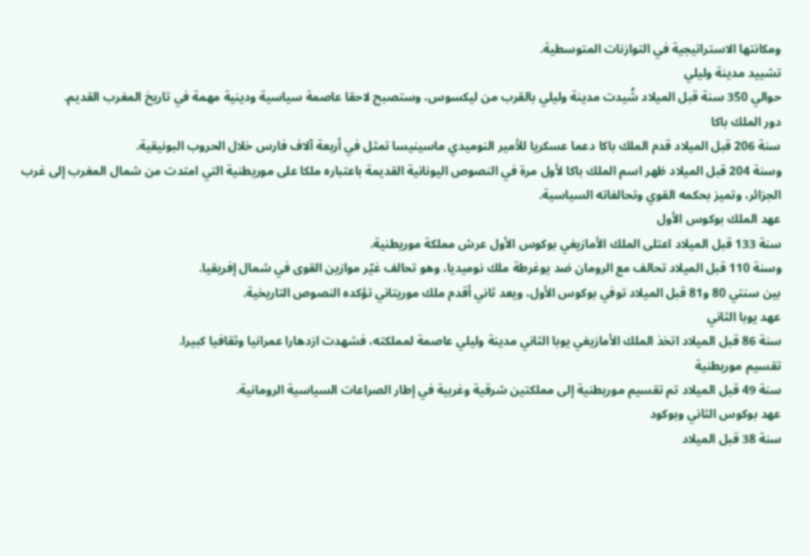ومكانتها الاستراتيجية في التوازنات المتوسطية.
تشييد مدينة وليلي
حوالي 350 سنة قبل الميلاد شُيدت مدينة وليلي بالقرب من ليكسوس، وستصبح لاحقا عاصمة سياسية ودينية مهمة في تاريخ المغرب القديم.
دور الملك باكا
سنة 206 قبل الميلاد قدم الملك باكا دعما عسكريا للأمير النوميدي ماسينيسا تمثل في أربعة آلاف فارس خلال الحروب البونيقية.
وسنة 204 قبل الميلاد ظهر اسم الملك باكا لأول مرة في النصوص اليونانية القديمة باعتباره ملكا على موريطنية التي امتدت من شمال المغرب إلى غرب الجزائر، وتميز بحكمه القوي وتحالفاته السياسية.
عهد الملك بوكوس الأول
سنة 133 قبل الميلاد اعتلى الملك الأمازيغي بوكوس الأول عرش مملكة موريطنية.
وسنة 110 قبل الميلاد تحالف مع الرومان ضد يوغرطة ملك نوميديا، وهو تحالف غيّر موازين القوى في شمال إفريقيا.
بين سنتي 80 و81 قبل الميلاد توفي بوكوس الأول، ويعد ثاني أقدم ملك موريتاني تؤكده النصوص التاريخية.
عهد يوبا الثاني
سنة 86 قبل الميلاد اتخذ الملك الأمازيغي يوبا الثاني مدينة وليلي عاصمة لمملكته، فشهدت ازدهارا عمرانيا وثقافيا كبيرا.
تقسيم موريطنية
سنة 49 قبل الميلاد تم تقسيم موريطنية إلى مملكتين شرقية وغربية في إطار الصراعات السياسية الرومانية.
عهد بوكوس الثاني وبوكود
سنة 38 قبل الميلاد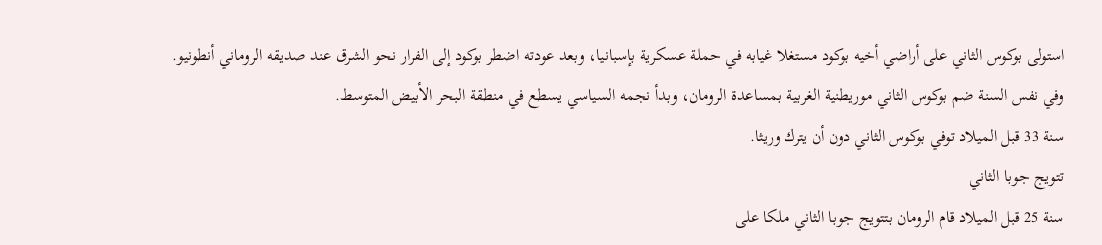استولى بوكوس الثاني على أراضي أخيه بوكود مستغلا غيابه في حملة عسكرية بإسبانيا، وبعد عودته اضطر بوكود إلى الفرار نحو الشرق عند صديقه الروماني أنطونيو.
وفي نفس السنة ضم بوكوس الثاني موريطنية الغربية بمساعدة الرومان، وبدأ نجمه السياسي يسطع في منطقة البحر الأبيض المتوسط.
سنة 33 قبل الميلاد توفي بوكوس الثاني دون أن يترك وريثا.
تتويج جوبا الثاني
سنة 25 قبل الميلاد قام الرومان بتتويج جوبا الثاني ملكا على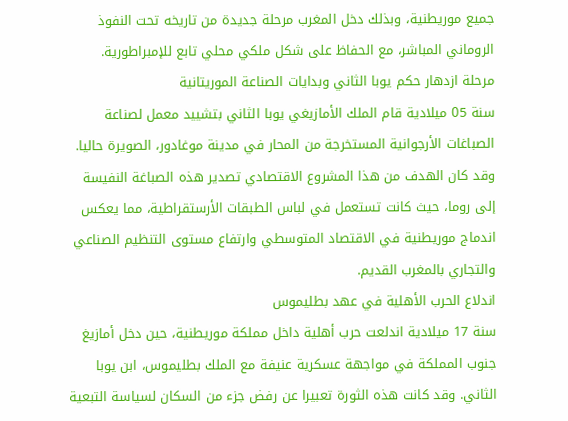جميع موريطنية، وبذلك دخل المغرب مرحلة جديدة من تاريخه تحت النفوذ الروماني المباشر، مع الحفاظ على شكل ملكي محلي تابع للإمبراطورية.
مرحلة ازدهار حكم يوبا الثاني وبدايات الصناعة الموريتانية
سنة 05 ميلادية قام الملك الأمازيغي يوبا الثاني بتشييد معمل لصناعة الصباغات الأرجوانية المستخرجة من المحار في مدينة موغادور، الصويرة حاليا. وقد كان الهدف من هذا المشروع الاقتصادي تصدير هذه الصباغة النفيسة إلى روما، حيث كانت تستعمل في لباس الطبقات الأرستقراطية، مما يعكس اندماج موريطنية في الاقتصاد المتوسطي وارتفاع مستوى التنظيم الصناعي والتجاري بالمغرب القديم.
اندلاع الحرب الأهلية في عهد بطليموس
سنة 17 ميلادية اندلعت حرب أهلية داخل مملكة موريطنية، حين دخل أمازيغ جنوب المملكة في مواجهة عسكرية عنيفة مع الملك بطليموس، ابن يوبا الثاني. وقد كانت هذه الثورة تعبيرا عن رفض جزء من السكان لسياسة التبعية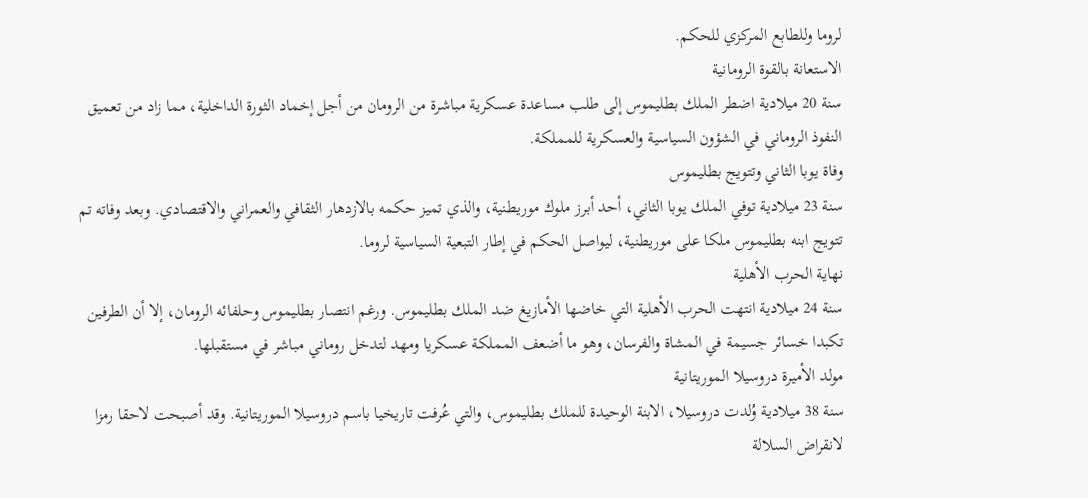لروما وللطابع المركزي للحكم.
الاستعانة بالقوة الرومانية
سنة 20 ميلادية اضطر الملك بطليموس إلى طلب مساعدة عسكرية مباشرة من الرومان من أجل إخماد الثورة الداخلية، مما زاد من تعميق النفوذ الروماني في الشؤون السياسية والعسكرية للمملكة.
وفاة يوبا الثاني وتتويج بطليموس
سنة 23 ميلادية توفي الملك يوبا الثاني، أحد أبرز ملوك موريطنية، والذي تميز حكمه بالازدهار الثقافي والعمراني والاقتصادي. وبعد وفاته تم تتويج ابنه بطليموس ملكا على موريطنية، ليواصل الحكم في إطار التبعية السياسية لروما.
نهاية الحرب الأهلية
سنة 24 ميلادية انتهت الحرب الأهلية التي خاضها الأمازيغ ضد الملك بطليموس. ورغم انتصار بطليموس وحلفائه الرومان، إلا أن الطرفين تكبدا خسائر جسيمة في المشاة والفرسان، وهو ما أضعف المملكة عسكريا ومهد لتدخل روماني مباشر في مستقبلها.
مولد الأميرة دروسيلا الموريتانية
سنة 38 ميلادية وُلدت دروسيلا، الابنة الوحيدة للملك بطليموس، والتي عُرفت تاريخيا باسم دروسيلا الموريتانية. وقد أصبحت لاحقا رمزا لانقراض السلالة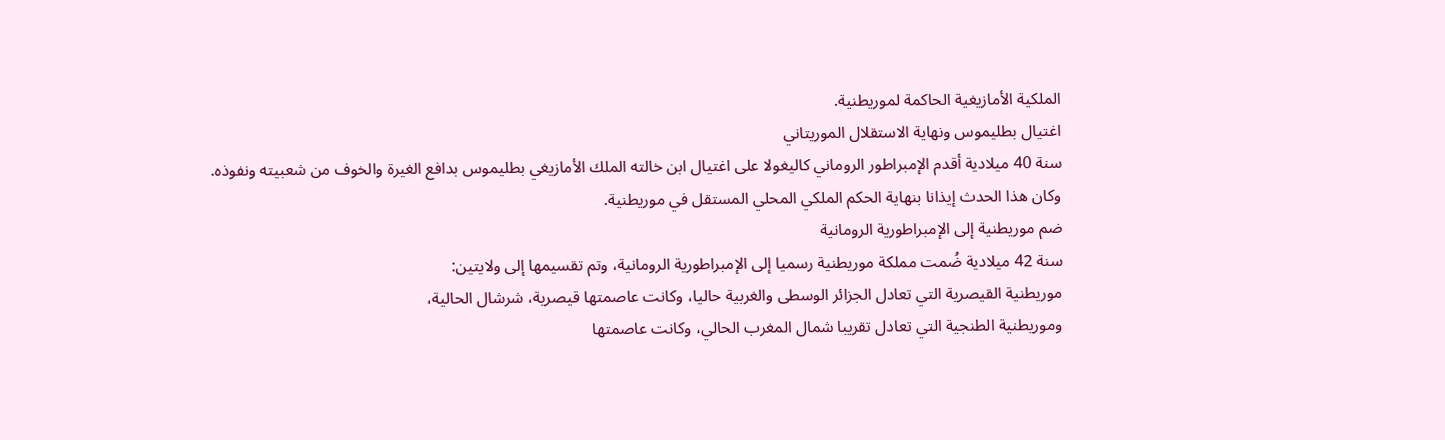الملكية الأمازيغية الحاكمة لموريطنية.
اغتيال بطليموس ونهاية الاستقلال الموريتاني
سنة 40 ميلادية أقدم الإمبراطور الروماني كاليغولا على اغتيال ابن خالته الملك الأمازيغي بطليموس بدافع الغيرة والخوف من شعبيته ونفوذه. وكان هذا الحدث إيذانا بنهاية الحكم الملكي المحلي المستقل في موريطنية.
ضم موريطنية إلى الإمبراطورية الرومانية
سنة 42 ميلادية ضُمت مملكة موريطنية رسميا إلى الإمبراطورية الرومانية، وتم تقسيمها إلى ولايتين:
موريطنية القيصرية التي تعادل الجزائر الوسطى والغربية حاليا، وكانت عاصمتها قيصرية، شرشال الحالية،
وموريطنية الطنجية التي تعادل تقريبا شمال المغرب الحالي، وكانت عاصمتها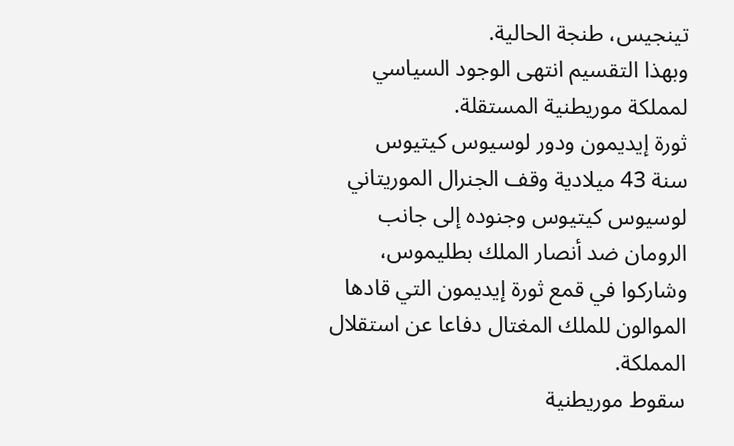تينجيس، طنجة الحالية.
وبهذا التقسيم انتهى الوجود السياسي لمملكة موريطنية المستقلة.
ثورة إيديمون ودور لوسيوس كيتيوس
سنة 43 ميلادية وقف الجنرال الموريتاني لوسيوس كيتيوس وجنوده إلى جانب الرومان ضد أنصار الملك بطليموس، وشاركوا في قمع ثورة إيديمون التي قادها الموالون للملك المغتال دفاعا عن استقلال المملكة.
سقوط موريطنية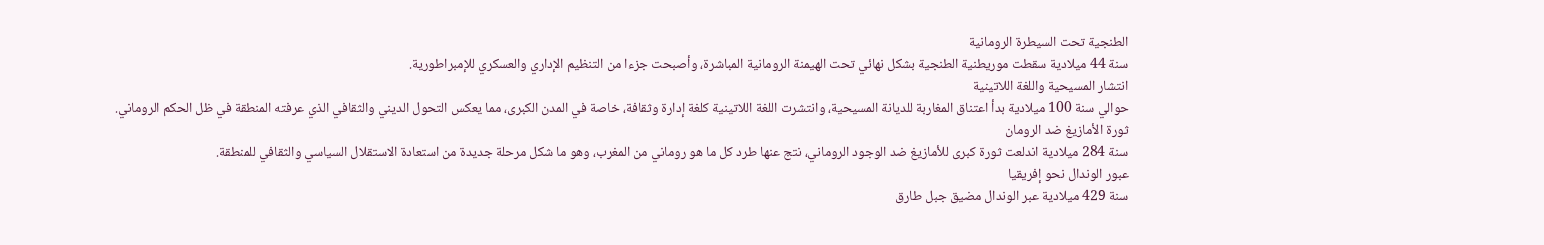الطنجية تحت السيطرة الرومانية
سنة 44 ميلادية سقطت موريطنية الطنجية بشكل نهائي تحت الهيمنة الرومانية المباشرة، وأصبحت جزءا من التنظيم الإداري والعسكري للإمبراطورية.
انتشار المسيحية واللغة اللاتينية
حوالي سنة 100 ميلادية بدأ اعتناق المغاربة للديانة المسيحية، وانتشرت اللغة اللاتينية كلغة إدارة وثقافة، خاصة في المدن الكبرى، مما يعكس التحول الديني والثقافي الذي عرفته المنطقة في ظل الحكم الروماني.
ثورة الأمازيغ ضد الرومان
سنة 284 ميلادية اندلعت ثورة كبرى للأمازيغ ضد الوجود الروماني، نتج عنها طرد كل ما هو روماني من المغرب، وهو ما شكل مرحلة جديدة من استعادة الاستقلال السياسي والثقافي للمنطقة.
عبور الوندال نحو إفريقيا
سنة 429 ميلادية عبر الوندال مضيق جبل طارق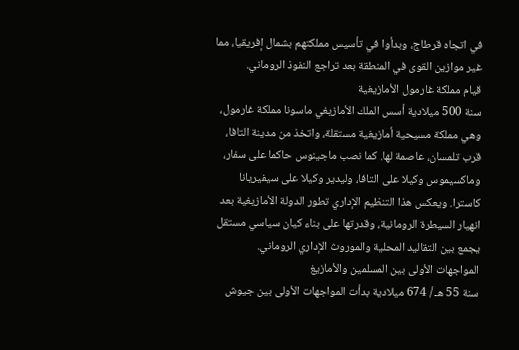في اتجاه قرطاج، وبدأوا في تأسيس مملكتهم بشمال إفريقيا، مما غير موازين القوى في المنطقة بعد تراجع النفوذ الروماني.
قيام مملكة غارمول الأمازيغية
سنة 500 ميلادية أسس الملك الأمازيغي ماسونا مملكة غارمول، وهي مملكة مسيحية أمازيغية مستقلة، واتخذ من مدينة التافا، قرب تلمسان، عاصمة لها. كما نصب ماجينوس حاكما على سفار، وماكسيموس وكيلا على التافا، وليدير وكيلا على سيفيريانا كاسترا. ويعكس هذا التنظيم الإداري تطور الدولة الأمازيغية بعد انهيار السيطرة الرومانية، وقدرتها على بناء كيان سياسي مستقل يجمع بين التقاليد المحلية والموروث الإداري الروماني.
المواجهات الأولى بين المسلمين والأمازيغ
سنة 55 هـ / 674 ميلادية بدأت المواجهات الأولى بين جيوش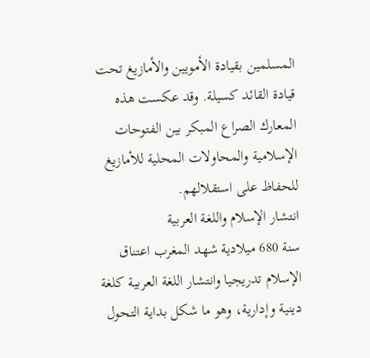المسلمين بقيادة الأمويين والأمازيغ تحت قيادة القائد كسيلة. وقد عكست هذه المعارك الصراع المبكر بين الفتوحات الإسلامية والمحاولات المحلية للأمازيغ للحفاظ على استقلالهم.
انتشار الإسلام واللغة العربية
سنة 680 ميلادية شهد المغرب اعتناق الإسلام تدريجيا وانتشار اللغة العربية كلغة دينية وإدارية، وهو ما شكل بداية التحول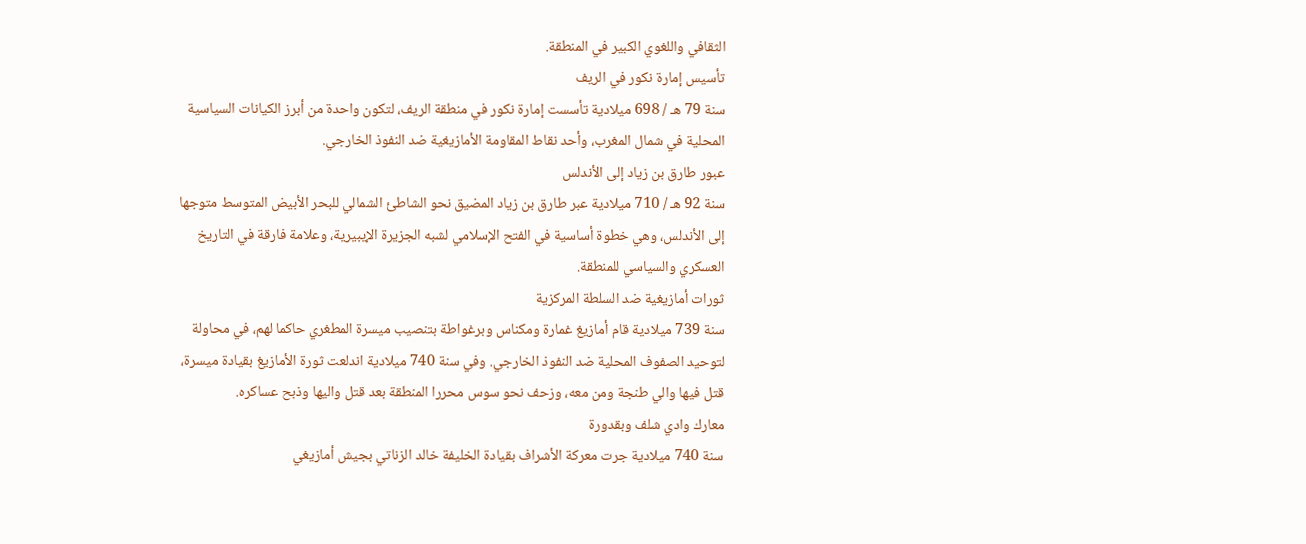الثقافي واللغوي الكبير في المنطقة.
تأسيس إمارة نكور في الريف
سنة 79 هـ / 698 ميلادية تأسست إمارة نكور في منطقة الريف، لتكون واحدة من أبرز الكيانات السياسية المحلية في شمال المغرب، وأحد نقاط المقاومة الأمازيغية ضد النفوذ الخارجي.
عبور طارق بن زياد إلى الأندلس
سنة 92 هـ / 710 ميلادية عبر طارق بن زياد المضيق نحو الشاطئ الشمالي للبحر الأبيض المتوسط متوجها إلى الأندلس، وهي خطوة أساسية في الفتح الإسلامي لشبه الجزيرة الإيبيرية، وعلامة فارقة في التاريخ العسكري والسياسي للمنطقة.
ثورات أمازيغية ضد السلطة المركزية
سنة 739 ميلادية قام أمازيغ غمارة ومكناس وبرغواطة بتنصيب ميسرة المطغري حاكما لهم، في محاولة لتوحيد الصفوف المحلية ضد النفوذ الخارجي. وفي سنة 740 ميلادية اندلعت ثورة الأمازيغ بقيادة ميسرة، قتل فيها والي طنجة ومن معه، وزحف نحو سوس محررا المنطقة بعد قتل واليها وذبح عساكره.
معارك وادي شلف وبقدورة
سنة 740 ميلادية جرت معركة الأشراف بقيادة الخليفة خالد الزناتي بجيش أمازيغي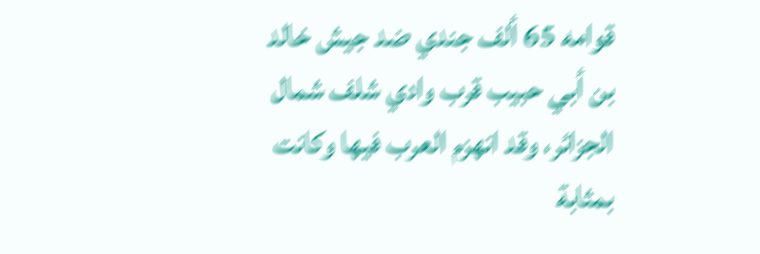قوامه 65 ألف جندي ضد جيش خالد بن أبي حبيب قرب وادي شلف شمال الجزائر، وقد انهزم العرب فيها وكانت بمثابة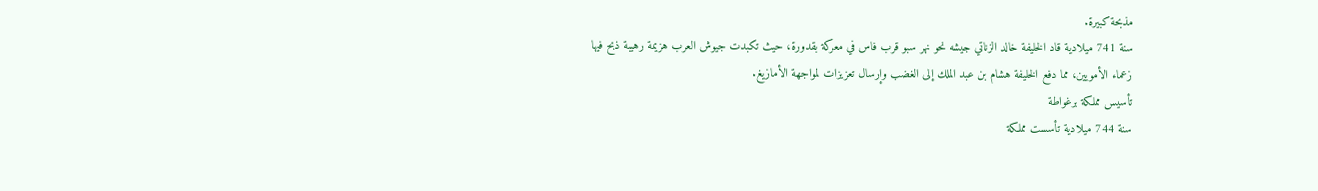مذبحة كبيرة.
سنة 741 ميلادية قاد الخليفة خالد الزناتي جيشه نحو نهر سبو قرب فاس في معركة بقدورة، حيث تكبدت جيوش العرب هزيمة رهيبة ذبح فيها زعماء الأمويين، مما دفع الخليفة هشام بن عبد الملك إلى الغضب وإرسال تعزيزات لمواجهة الأمازيغ.
تأسيس مملكة برغواطة
سنة 744 ميلادية تأسست مملكة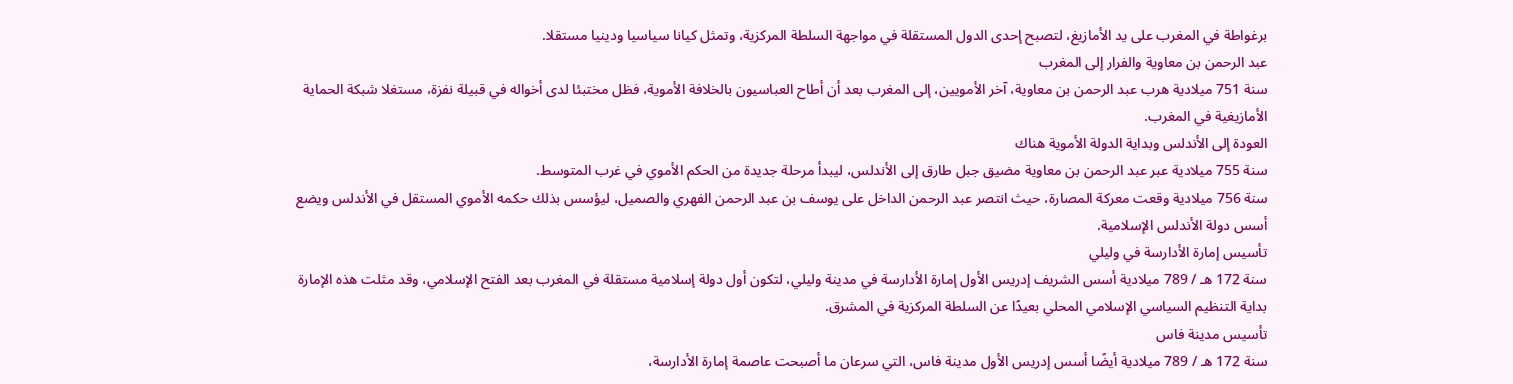برغواطة في المغرب على يد الأمازيغ، لتصبح إحدى الدول المستقلة في مواجهة السلطة المركزية، وتمثل كيانا سياسيا ودينيا مستقلا.
عبد الرحمن بن معاوية والفرار إلى المغرب
سنة 751 ميلادية هرب عبد الرحمن بن معاوية، آخر الأمويين، إلى المغرب بعد أن أطاح العباسيون بالخلافة الأموية، فظل مختبئا لدى أخواله في قبيلة نفزة، مستغلا شبكة الحماية الأمازيغية في المغرب.
العودة إلى الأندلس وبداية الدولة الأموية هناك
سنة 755 ميلادية عبر عبد الرحمن بن معاوية مضيق جبل طارق إلى الأندلس، ليبدأ مرحلة جديدة من الحكم الأموي في غرب المتوسط.
سنة 756 ميلادية وقعت معركة المصارة، حيث انتصر عبد الرحمن الداخل على يوسف بن عبد الرحمن الفهري والصميل، ليؤسس بذلك حكمه الأموي المستقل في الأندلس ويضع أسس دولة الأندلس الإسلامية.
تأسيس إمارة الأدارسة في وليلي
سنة 172 هـ / 789 ميلادية أسس الشريف إدريس الأول إمارة الأدارسة في مدينة وليلي، لتكون أول دولة إسلامية مستقلة في المغرب بعد الفتح الإسلامي، وقد مثلت هذه الإمارة بداية التنظيم السياسي الإسلامي المحلي بعيدًا عن السلطة المركزية في المشرق.
تأسيس مدينة فاس
سنة 172 هـ / 789 ميلادية أيضًا أسس إدريس الأول مدينة فاس، التي سرعان ما أصبحت عاصمة إمارة الأدارسة،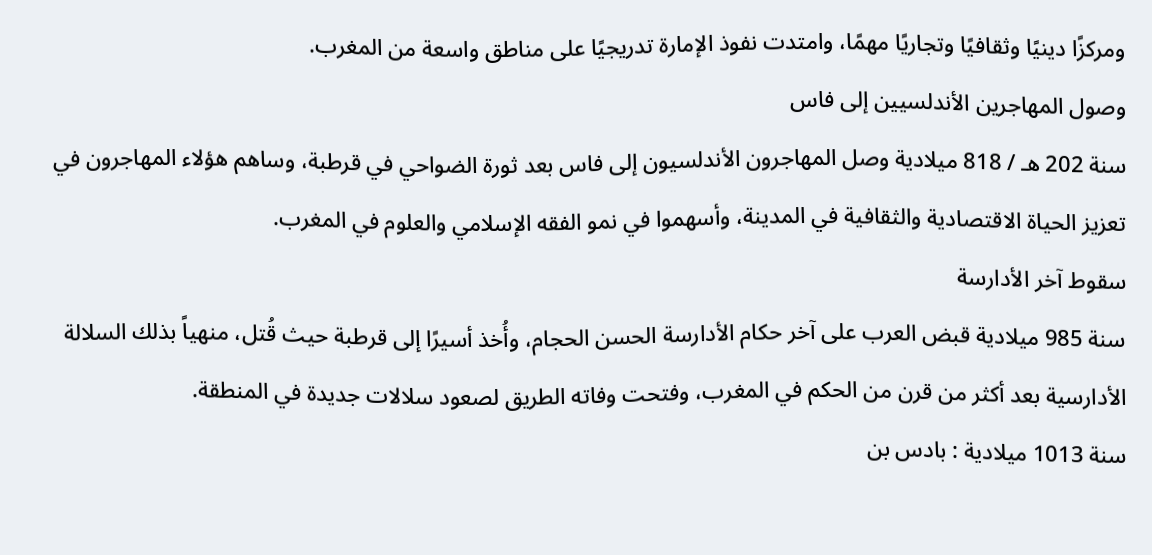ومركزًا دينيًا وثقافيًا وتجاريًا مهمًا، وامتدت نفوذ الإمارة تدريجيًا على مناطق واسعة من المغرب.
وصول المهاجرين الأندلسيين إلى فاس
سنة 202 هـ / 818 ميلادية وصل المهاجرون الأندلسيون إلى فاس بعد ثورة الضواحي في قرطبة، وساهم هؤلاء المهاجرون في تعزيز الحياة الاقتصادية والثقافية في المدينة، وأسهموا في نمو الفقه الإسلامي والعلوم في المغرب.
سقوط آخر الأدارسة
سنة 985 ميلادية قبض العرب على آخر حكام الأدارسة الحسن الحجام، وأُخذ أسيرًا إلى قرطبة حيث قُتل، منهياً بذلك السلالة الأدارسية بعد أكثر من قرن من الحكم في المغرب، وفتحت وفاته الطريق لصعود سلالات جديدة في المنطقة.
سنة 1013 ميلادية : بادس بن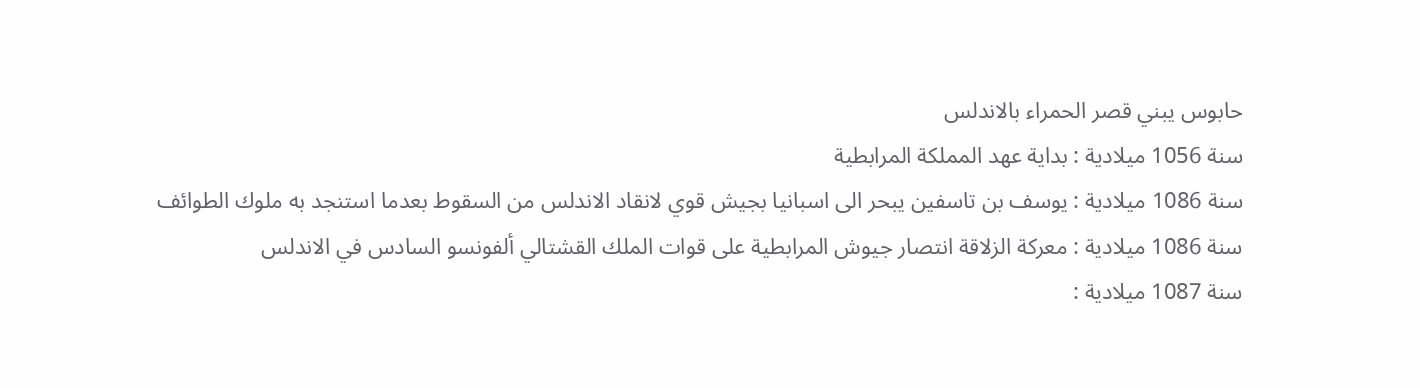حابوس يبني قصر الحمراء بالاندلس
سنة 1056 ميلادية : بداية عهد المملكة المرابطية
سنة 1086 ميلادية : يوسف بن تاسفين يبحر الى اسبانيا بجيش قوي لانقاد الاندلس من السقوط بعدما استنجد به ملوك الطوائف
سنة 1086 ميلادية : معركة الزلاقة انتصار جيوش المرابطية على قوات الملك القشتالي ألفونسو السادس في الاندلس
سنة 1087 ميلادية :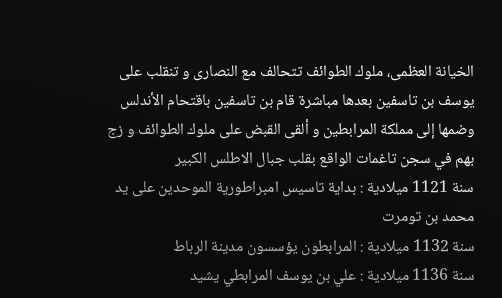الخيانة العظمى، ملوك الطوائف تتحالف مع النصارى و تنقلب على يوسف بن تاسفين بعدها مباشرة قام بن تاسفين باقتحام الأندلس وضمها إلى مملكة المرابطين و ألقى القبض على ملوك الطوائف و زج بهم في سجن تاغمات الواقع بقلب جبال الاطلس الكبير
سنة 1121 ميلادية : بداية تاسيس امبراطورية الموحدين على يد محمد بن تومرت
سنة 1132 ميلادية : المرابطون يؤسسون مدينة الرباط
سنة 1136 ميلادية : علي بن يوسف المرابطي يشيد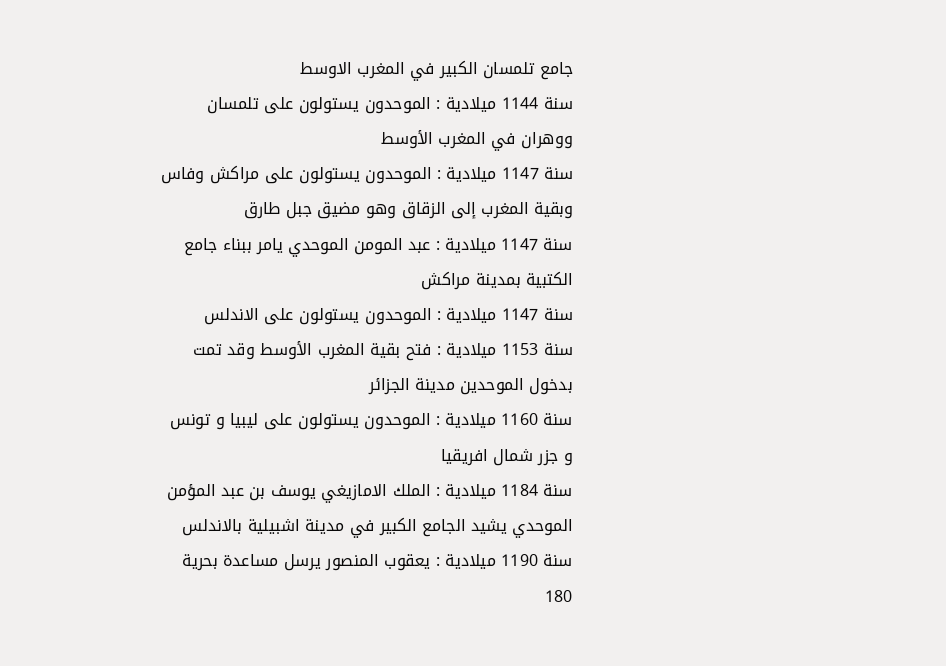جامع تلمسان الكبير في المغرب الاوسط
سنة 1144 ميلادية : الموحدون يستولون على تلمسان ووهران في المغرب الأوسط
سنة 1147 ميلادية : الموحدون يستولون على مراكش وفاس وبقية المغرب إلى الزقاق وهو مضيق جبل طارق
سنة 1147 ميلادية : عبد المومن الموحدي يامر ببناء جامع الكتبية بمدينة مراكش
سنة 1147 ميلادية : الموحدون يستولون على الاندلس
سنة 1153 ميلادية : فتح بقية المغرب الأوسط وقد تمت بدخول الموحدين مدينة الجزائر
سنة 1160 ميلادية : الموحدون يستولون على ليبيا و تونس و جزر شمال افريقيا
سنة 1184 ميلادية : الملك الامازيغي يوسف بن عبد المؤمن الموحدي يشيد الجامع الكبير في مدينة اشبيلية بالاندلس
سنة 1190 ميلادية : يعقوب المنصور يرسل مساعدة بحرية 180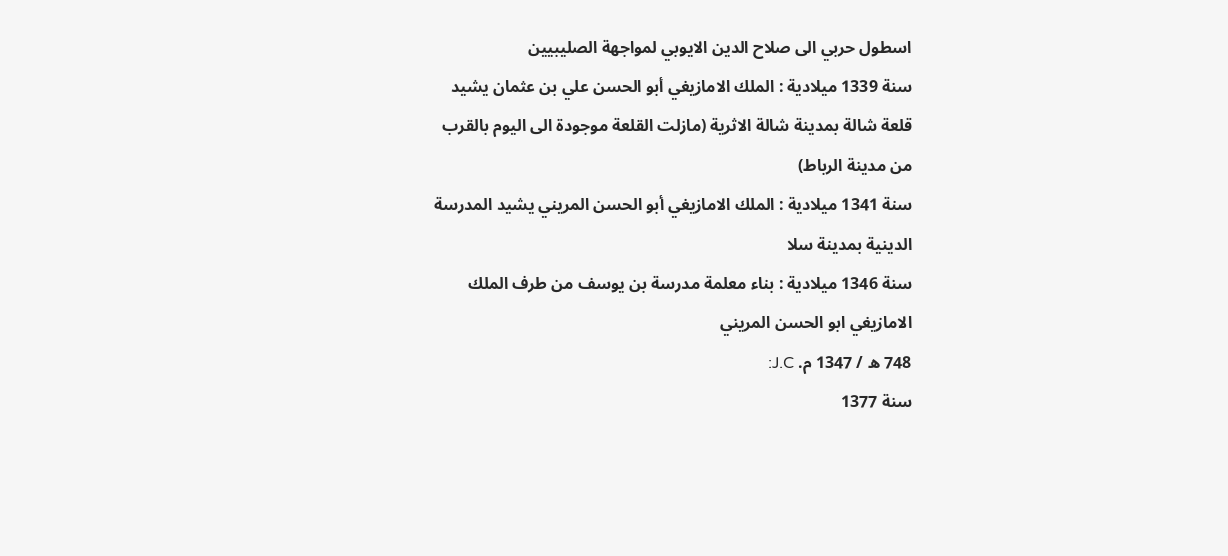اسطول حربي الى صلاح الدين الايوبي لمواجهة الصليبيين
سنة 1339 ميلادية : الملك الامازيغي أبو الحسن علي بن عثمان يشيد قلعة شالة بمدينة شالة الاثرية (مازلت القلعة موجودة الى اليوم بالقرب من مدينة الرباط)
سنة 1341 ميلادية : الملك الامازيغي أبو الحسن المريني يشيد المدرسة الدينية بمدينة سلا
سنة 1346 ميلادية : بناء معلمة مدرسة بن يوسف من طرف الملك الامازيغي ابو الحسن المريني
748 ه / 1347 م. J.C:
سنة 1377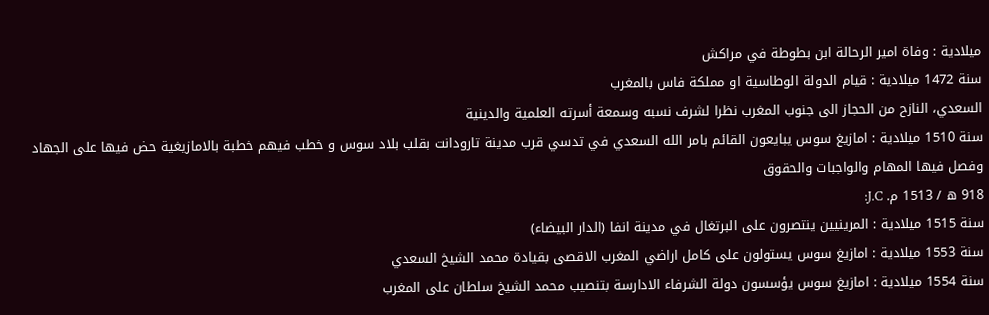ميلادية : وفاة امير الرحالة ابن بطوطة في مراكش
سنة 1472 ميلادية : قيام الدولة الوطاسية او مملكة فاس بالمغرب
السعدي، النازح من الحجاز الى جنوب المغرب نظرا لشرف نسبه وسمعة أسرته العلمية والدينية
سنة 1510 ميلادية : امازيغ سوس يبايعون القائم بامر الله السعدي في تدسي قرب مدينة تارودانت بقلب بلاد سوس و خطب فيهم خطبة بالامازيغية حض فيها على الجهاد وفصل فيها المهام والواجبات والحقوق
918 ه / 1513 م. J.C:
سنة 1515 ميلادية : المرينيين ينتصرون على البرتغال في مدينة انفا (الدار البيضاء)
سنة 1553 ميلادية : امازيغ سوس يستولون على كامل اراضي المغرب الاقصى بقيادة محمد الشيخ السعدي
سنة 1554 ميلادية : امازيغ سوس يؤسسون دولة الشرفاء الادارسة بتنصيب محمد الشيخ سلطان على المغرب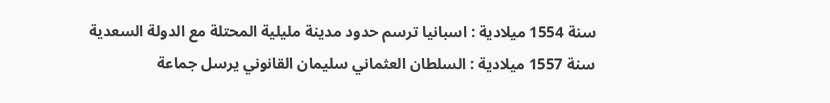سنة 1554 ميلادية : اسبانيا ترسم حدود مدينة مليلية المحتلة مع الدولة السعدية
سنة 1557 ميلادية : السلطان العثماني سليمان القانوني يرسل جماعة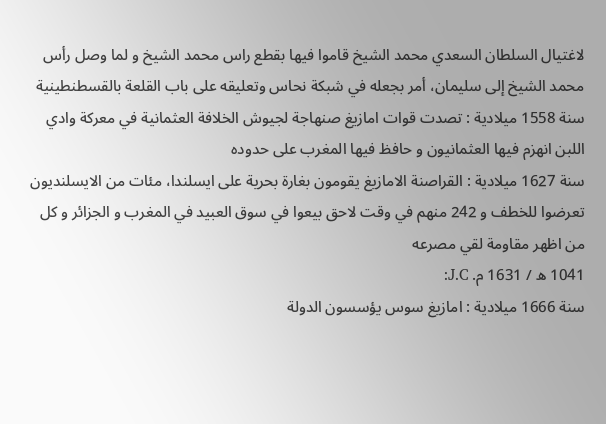لاغتيال السلطان السعدي محمد الشيخ قاموا فيها بقطع راس محمد الشيخ و لما وصل رأس محمد الشيخ إلى سليمان، أمر بجعله في شبكة نحاس وتعليقه على باب القلعة بالقسطنطينية
سنة 1558 ميلادية : تصدت قوات امازيغ صنهاجة لجيوش الخلافة العثمانية في معركة وادي اللبن انهزم فيها العثمانيون و حافظ فيها المغرب على حدوده
سنة 1627 ميلادية : القراصنة الامازيغ يقومون بغارة بحرية على ايسلندا، مئات من الايسلنديون تعرضوا للخطف و 242 منهم في وقت لاحق بيعوا في سوق العبيد في المغرب و الجزائر و كل من اظهر مقاومة لقي مصرعه
1041 ه / 1631 م. J.C:
سنة 1666 ميلادية : امازيغ سوس يؤسسون الدولة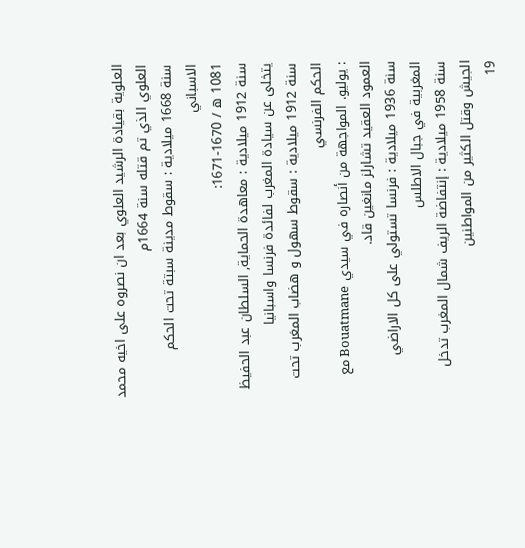العلوية بقيادة الرشيد العلوي بعد ان نصروه على اخيه محمد العلوي الذي تم قتله سنة 1664م
سنة 1668 ميلادية : سقوط مدينة سبتة تحت الحكم الاسباني
1081 ه / 1670-1671:
سنة 1912 ميلادية : معاهدة الحماية, السلطان عبد الحفيظ يتخلى عن سيادة المغرب لفائدة فرنسا واسبانيا
سنة 1912 ميلادية : سقوط سهول و هضاب المغرب تحت الحكم الفرنسي
: يوليو. المواجهة من أنصاره في سيدي Bouatmane مع العمود العقيد تشارلز مانغين قاد.
سنة 1936 ميلادية : فرنسا تستولي على كل الاراضي المغربية في جبال الاطلس
سنة 1958 ميلادية : إنتفاضة الريف شمال المغرب تدخل الجيش وقتل الكثير من المواطنين
19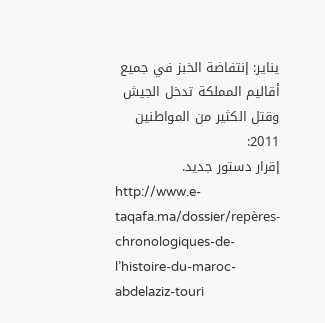يناير: إنتفاضة الخبز في جميع أقاليم المملكة تدخل الجيش وقتل الكثير من المواطنين
2011:
إقرار دستور جديد.
http://www.e-taqafa.ma/dossier/repères-chronologiques-de-l’histoire-du-maroc-abdelaziz-touri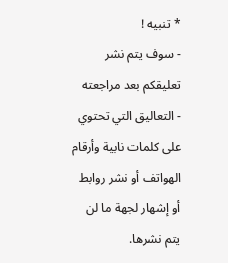* تنبيه !
- سوف يتم نشر تعليقكم بعد مراجعته
- التعاليق التي تحتوي على كلمات نابية وأرقام الهواتف أو نشر روابط أو إشهار لجهة ما لن يتم نشرها.